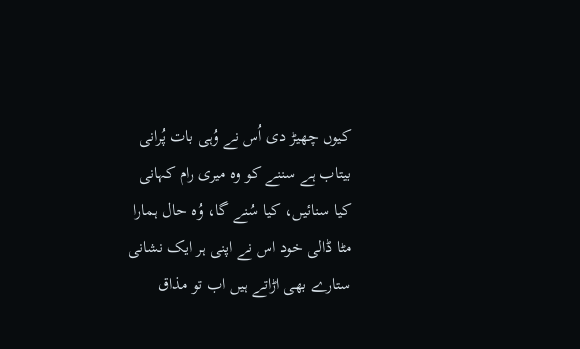کیوں چھیڑ دی اُس نے وُہی بات پُرانی
بیتاب ہے سننے کو وہ میری رام کہانی
کیا سنائیں، کیا سُنے گا، وُہ حال ہمارا
مٹا ڈالی خود اس نے اپنی ہر ایک نشانی
ستارے بھی اڑاتے ہیں اب تو مذاق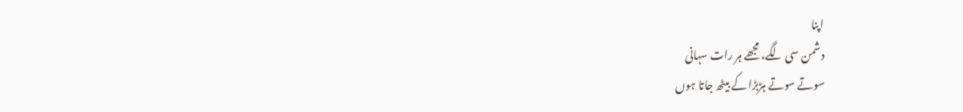اپنا
دشمن سی لگے، مجھے ہر رات سہانی
سوتے سوتے ہڑبڑا کے بیٹھ جاتا ہوں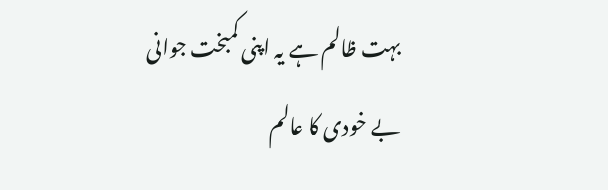بہت ظالم ہے یہ اپنی کمبخت جوانی
بے خودی کا عالم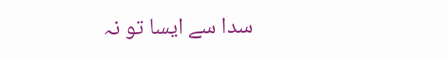سدا سے ایسا تو نہ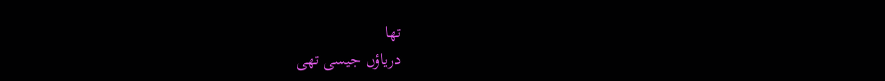تھا
دریاؤں جیسی تھی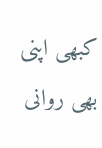کبھی اپنی بھی روانی